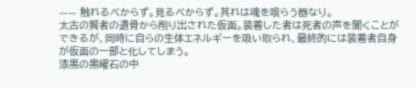—— 触れるべからず。見るべからず。其れは魂を喰らう器なり。
太古の賢者の遺骨から削り出された仮面。装着した者は死者の声を聞くことができるが、同時に自らの生体エネルギーを吸い取られ、最終的には装着者自身が仮面の一部と化してしまう。
漆黒の黒曜石の中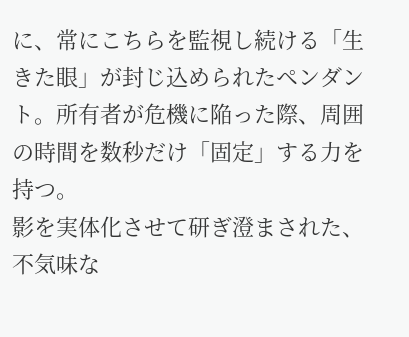に、常にこちらを監視し続ける「生きた眼」が封じ込められたペンダント。所有者が危機に陥った際、周囲の時間を数秒だけ「固定」する力を持つ。
影を実体化させて研ぎ澄まされた、不気味な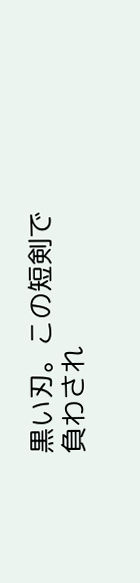黒い刃。この短剣で負わされ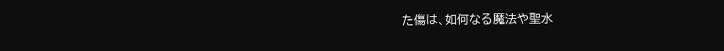た傷は、如何なる魔法や聖水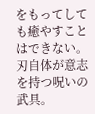をもってしても癒やすことはできない。刃自体が意志を持つ呪いの武具。